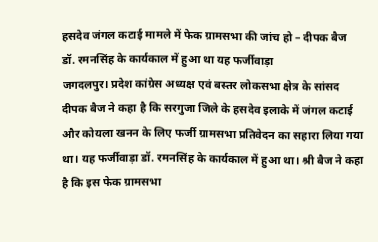हसदेव जंगल कटाई मामले में फेक ग्रामसभा की जांच हो – दीपक बैज
डॉ. रमनसिंह के कार्यकाल में हुआ था यह फर्जीवाड़ा
जगदलपुर। प्रदेश कांग्रेस अध्यक्ष एवं बस्तर लोकसभा क्षेत्र के सांसद दीपक बैज ने कहा है कि सरगुजा जिले के हसदेव इलाके में जंगल कटाई और कोयला खनन के लिए फर्जी ग्रामसभा प्रतिवेदन का सहारा लिया गया था। यह फर्जीवाड़ा डॉ. रमनसिंह के कार्यकाल में हुआ था। श्री बैज ने कहा है कि इस फेक ग्रामसभा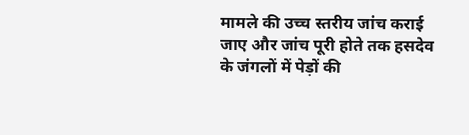मामले की उच्च स्तरीय जांच कराई जाए और जांच पूरी होते तक हसदेव के जंगलों में पेड़ों की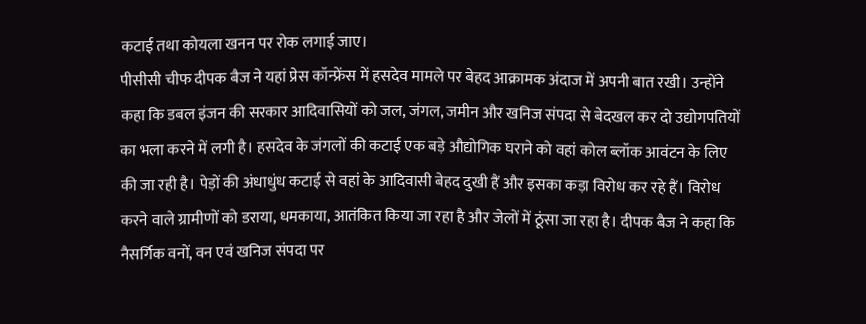कटाई तथा कोयला खनन पर रोक लगाई जाए।
पीसीसी चीफ दीपक बैज ने यहां प्रेस कॉन्फ्रेंस में हसदेव मामले पर बेहद आक्रामक अंदाज में अपनी बात रखी। उन्होंने कहा कि डबल इंजन की सरकार आदिवासियों को जल, जंगल, जमीन और खनिज संपदा से बेदखल कर दो उद्योगपतियों का भला करने में लगी है। हसदेव के जंगलों की कटाई एक बड़े औद्योगिक घराने को वहां कोल ब्लॉक आवंटन के लिए की जा रही है। पेड़ों की अंधाधुंध कटाई से वहां के आदिवासी बेहद दुखी हैं और इसका कड़ा विरोध कर रहे हैं। विरोध करने वाले ग्रामीणों को डराया, धमकाया, आतंकित किया जा रहा है और जेलों में ठूंसा जा रहा है। दीपक बैज ने कहा कि नैसर्गिक वनों, वन एवं खनिज संपदा पर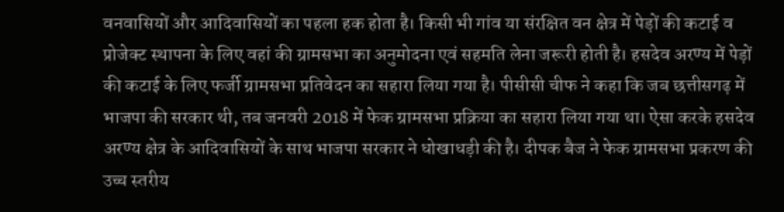वनवासियों और आदिवासियों का पहला हक होता है। किसी भी गांव या संरक्षित वन क्षेत्र में पेड़ों की कटाई व प्रोजेक्ट स्थापना के लिए वहां की ग्रामसभा का अनुमोदना एवं सहमति लेना जरूरी होती है। हसदेव अरण्य में पेड़ों की कटाई के लिए फर्जी ग्रामसभा प्रतिवेदन का सहारा लिया गया है। पीसीसी चीफ ने कहा कि जब छत्तीसगढ़ में भाजपा की सरकार थी, तब जनवरी 2018 में फेक ग्रामसभा प्रक्रिया का सहारा लिया गया था। ऐसा करके हसदेव अरण्य क्षेत्र के आदिवासियों के साथ भाजपा सरकार ने धोखाधड़ी की है। दीपक बैज ने फेक ग्रामसभा प्रकरण की उच्च स्तरीय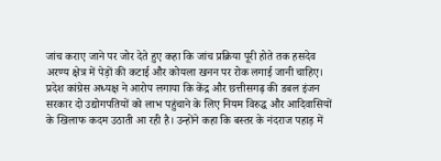जांच कराए जाने पर जोर देते हुए कहा कि जांच प्रक्रिया पूरी होते तक हसदेव अरण्य क्षेत्र में पेड़ों की कटाई और कोयला खनन पर रोक लगाई जानी चाहिए। प्रदेश कांग्रेस अध्यक्ष ने आरोप लगाया कि केंद्र और छत्तीसगढ़ की डबल इंजन सरकार दो उद्योगपतियों को लाभ पहुंचाने के लिए नियम विरुद्ध और आदिवासियों के खिलाफ कदम उठाती आ रही है। उन्होंने कहा कि बस्तर के नंदराज पहाड़ में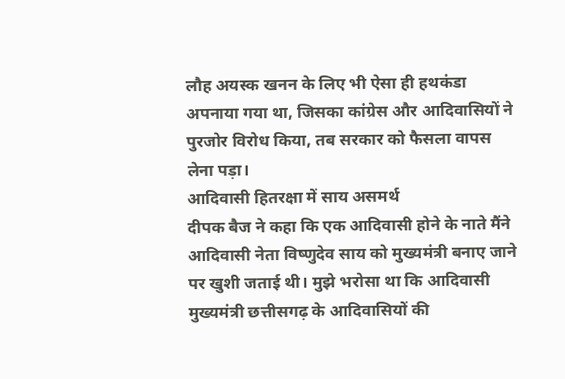लौह अयस्क खनन के लिए भी ऐसा ही हथकंडा अपनाया गया था, जिसका कांग्रेस और आदिवासियों ने पुरजोर विरोध किया, तब सरकार को फैसला वापस लेना पड़ा।
आदिवासी हितरक्षा में साय असमर्थ
दीपक बैज ने कहा कि एक आदिवासी होने के नाते मैंने आदिवासी नेता विष्णुदेव साय को मुख्यमंत्री बनाए जाने पर खुशी जताई थी। मुझे भरोसा था कि आदिवासी मुख्यमंत्री छत्तीसगढ़ के आदिवासियों की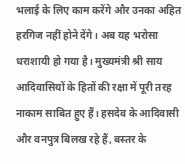भलाई के लिए काम करेंगे और उनका अहित हरगिज नहीं होने देंगे। अब यह भरोसा धराशायी हो गया है। मुख्यमंत्री श्री साय आदिवासियों के हितों की रक्षा में पूरी तरह नाकाम साबित हुए हैं। हसदेव के आदिवासी और वनपुत्र बिलख रहे हैं, बस्तर के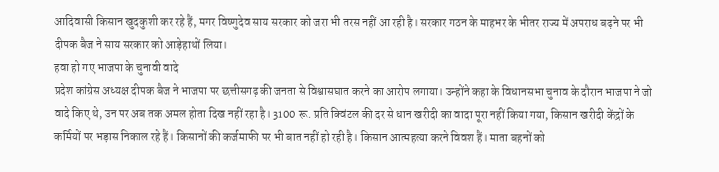आदिवासी किसान खुदकुशी कर रहे हैं, मगर विष्णुदेव साय सरकार को जरा भी तरस नहीं आ रही है। सरकार गठन के माहभर के भीतर राज्य में अपराध बढ़ने पर भी दीपक बैज ने साय सरकार को आड़ेहाथों लिया।
हवा हो गए भाजपा के चुनावी वादे
प्रदेश कांग्रेस अध्यक्ष दीपक बैज ने भाजपा पर छत्तीसगढ़ की जनता से विश्वासघात करने का आरोप लगाया। उन्होंने कहा के विधानसभा चुनाव के दौरान भाजपा ने जो वादे किए थे, उन पर अब तक अमल होता दिख नहीं रहा है। 3100 रू. प्रति क्विंटल की दर से धान खरीदी का वादा पूरा नहीं किया गया, किसान खरीदी केंद्रों के कर्मियों पर भड़ास निकाल रहे हैं। किसानों की कर्जमाफी पर भी बात नहीं हो रही है। किसान आत्महत्या करने विवश हैं। माता बहनों को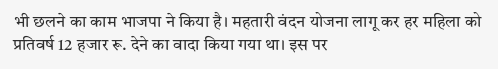भी छलने का काम भाजपा ने किया है। महतारी वंदन योजना लागू कर हर महिला को प्रतिवर्ष 12 हजार रू. देने का वादा किया गया था। इस पर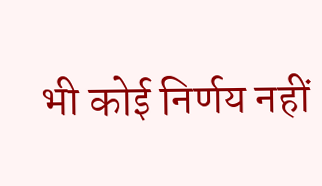भी कोई निर्णय नहीं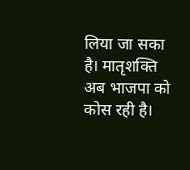लिया जा सका है। मातृशक्ति अब भाजपा को कोस रही है।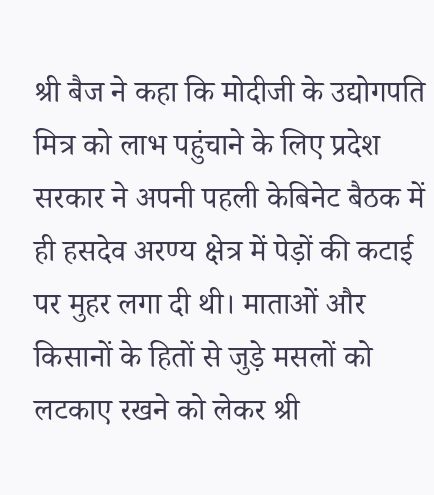श्री बैज ने कहा कि मोदीजी के उद्योगपति मित्र को लाभ पहुंचाने के लिए प्रदेश सरकार ने अपनी पहली केबिनेट बैठक में ही हसदेव अरण्य क्षेत्र में पेड़ों की कटाई पर मुहर लगा दी थी। माताओं और किसानों के हितों से जुड़े मसलों को लटकाए रखने को लेकर श्री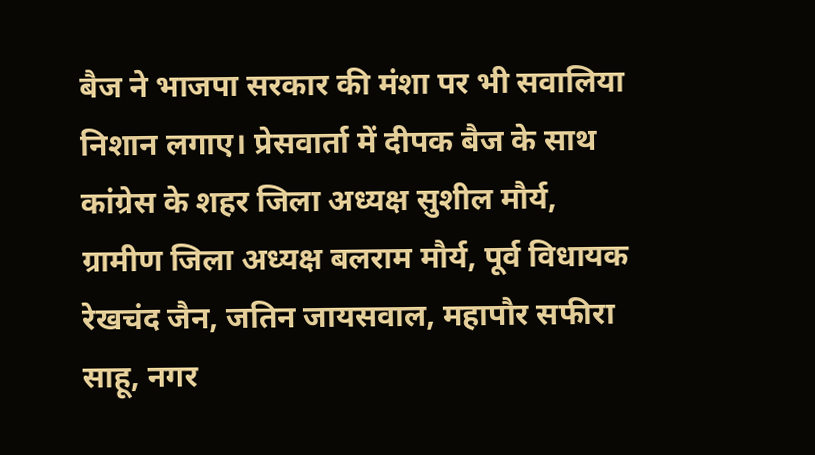बैज ने भाजपा सरकार की मंशा पर भी सवालिया निशान लगाए। प्रेसवार्ता में दीपक बैज के साथ कांग्रेस के शहर जिला अध्यक्ष सुशील मौर्य, ग्रामीण जिला अध्यक्ष बलराम मौर्य, पूर्व विधायक रेखचंद जैन, जतिन जायसवाल, महापौर सफीरा साहू, नगर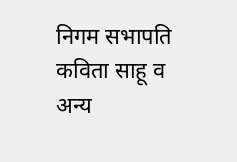निगम सभापति कविता साहू व अन्य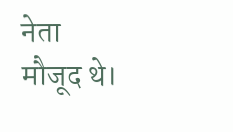नेता मौजूद थे।